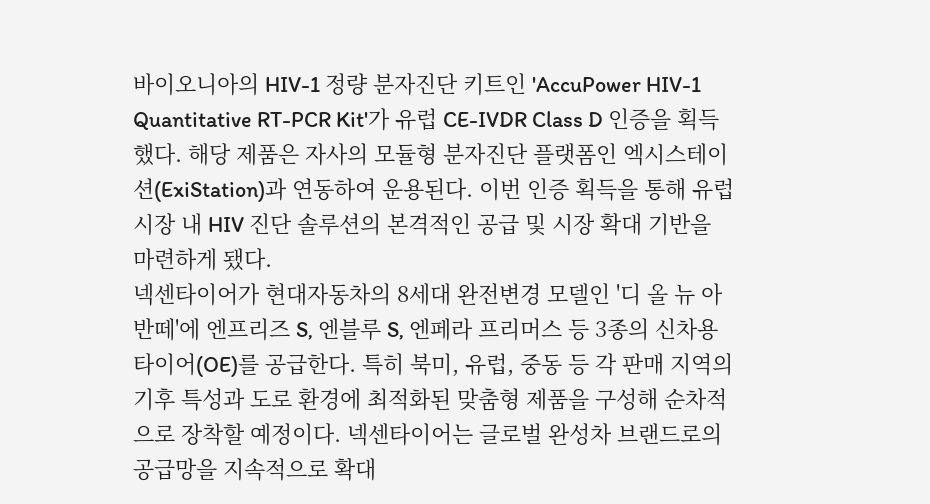바이오니아의 HIV-1 정량 분자진단 키트인 'AccuPower HIV-1 Quantitative RT-PCR Kit'가 유럽 CE-IVDR Class D 인증을 획득했다. 해당 제품은 자사의 모듈형 분자진단 플랫폼인 엑시스테이션(ExiStation)과 연동하여 운용된다. 이번 인증 획득을 통해 유럽 시장 내 HIV 진단 솔루션의 본격적인 공급 및 시장 확대 기반을 마련하게 됐다.
넥센타이어가 현대자동차의 8세대 완전변경 모델인 '디 올 뉴 아반떼'에 엔프리즈 S, 엔블루 S, 엔페라 프리머스 등 3종의 신차용 타이어(OE)를 공급한다. 특히 북미, 유럽, 중동 등 각 판매 지역의 기후 특성과 도로 환경에 최적화된 맞춤형 제품을 구성해 순차적으로 장착할 예정이다. 넥센타이어는 글로벌 완성차 브랜드로의 공급망을 지속적으로 확대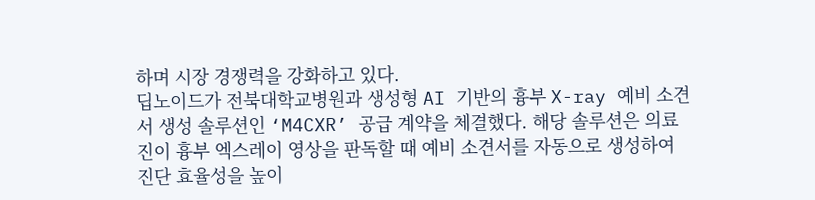하며 시장 경쟁력을 강화하고 있다.
딥노이드가 전북대학교병원과 생성형 AI 기반의 흉부 X-ray 예비 소견서 생성 솔루션인 ‘M4CXR’ 공급 계약을 체결했다. 해당 솔루션은 의료진이 흉부 엑스레이 영상을 판독할 때 예비 소견서를 자동으로 생성하여 진단 효율성을 높이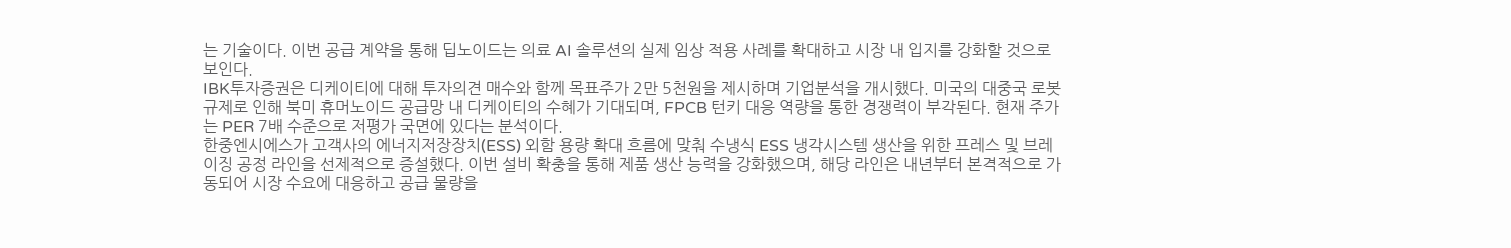는 기술이다. 이번 공급 계약을 통해 딥노이드는 의료 AI 솔루션의 실제 임상 적용 사례를 확대하고 시장 내 입지를 강화할 것으로 보인다.
IBK투자증권은 디케이티에 대해 투자의견 매수와 함께 목표주가 2만 5천원을 제시하며 기업분석을 개시했다. 미국의 대중국 로봇 규제로 인해 북미 휴머노이드 공급망 내 디케이티의 수혜가 기대되며, FPCB 턴키 대응 역량을 통한 경쟁력이 부각된다. 현재 주가는 PER 7배 수준으로 저평가 국면에 있다는 분석이다.
한중엔시에스가 고객사의 에너지저장장치(ESS) 외함 용량 확대 흐름에 맞춰 수냉식 ESS 냉각시스템 생산을 위한 프레스 및 브레이징 공정 라인을 선제적으로 증설했다. 이번 설비 확충을 통해 제품 생산 능력을 강화했으며, 해당 라인은 내년부터 본격적으로 가동되어 시장 수요에 대응하고 공급 물량을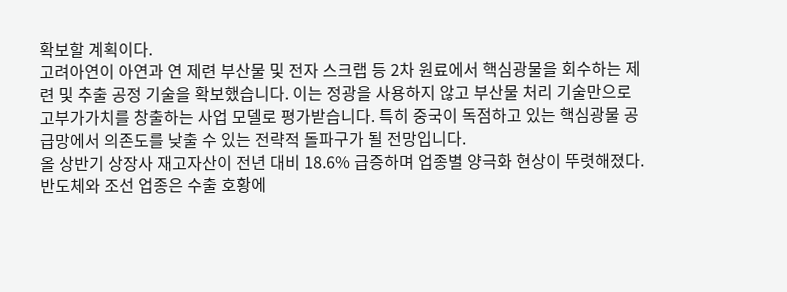확보할 계획이다.
고려아연이 아연과 연 제련 부산물 및 전자 스크랩 등 2차 원료에서 핵심광물을 회수하는 제련 및 추출 공정 기술을 확보했습니다. 이는 정광을 사용하지 않고 부산물 처리 기술만으로 고부가가치를 창출하는 사업 모델로 평가받습니다. 특히 중국이 독점하고 있는 핵심광물 공급망에서 의존도를 낮출 수 있는 전략적 돌파구가 될 전망입니다.
올 상반기 상장사 재고자산이 전년 대비 18.6% 급증하며 업종별 양극화 현상이 뚜렷해졌다. 반도체와 조선 업종은 수출 호황에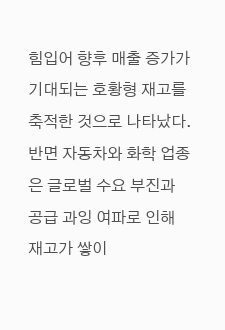힘입어 향후 매출 증가가 기대되는 호황형 재고를 축적한 것으로 나타났다. 반면 자동차와 화학 업종은 글로벌 수요 부진과 공급 과잉 여파로 인해 재고가 쌓이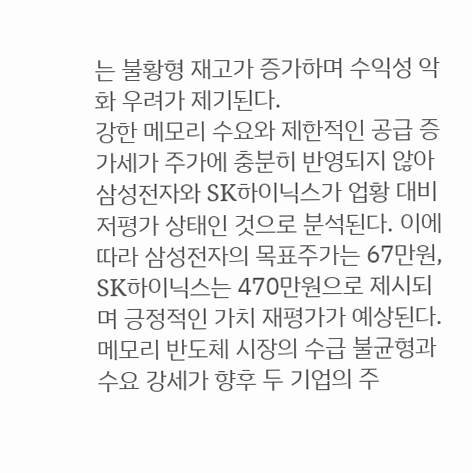는 불황형 재고가 증가하며 수익성 악화 우려가 제기된다.
강한 메모리 수요와 제한적인 공급 증가세가 주가에 충분히 반영되지 않아 삼성전자와 SK하이닉스가 업황 대비 저평가 상태인 것으로 분석된다. 이에 따라 삼성전자의 목표주가는 67만원, SK하이닉스는 470만원으로 제시되며 긍정적인 가치 재평가가 예상된다. 메모리 반도체 시장의 수급 불균형과 수요 강세가 향후 두 기업의 주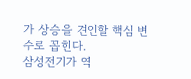가 상승을 견인할 핵심 변수로 꼽힌다.
삼성전기가 역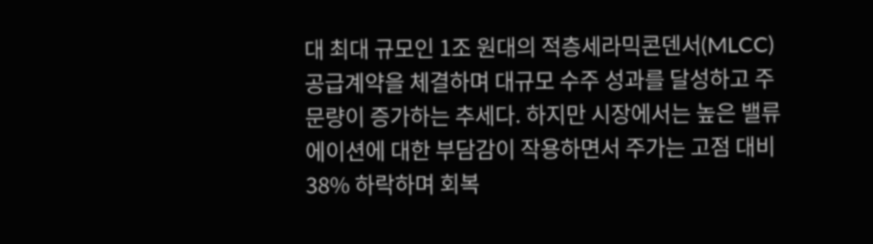대 최대 규모인 1조 원대의 적층세라믹콘덴서(MLCC) 공급계약을 체결하며 대규모 수주 성과를 달성하고 주문량이 증가하는 추세다. 하지만 시장에서는 높은 밸류에이션에 대한 부담감이 작용하면서 주가는 고점 대비 38% 하락하며 회복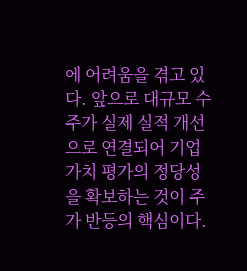에 어려움을 겪고 있다. 앞으로 대규모 수주가 실제 실적 개선으로 연결되어 기업 가치 평가의 정당성을 확보하는 것이 주가 반등의 핵심이다.